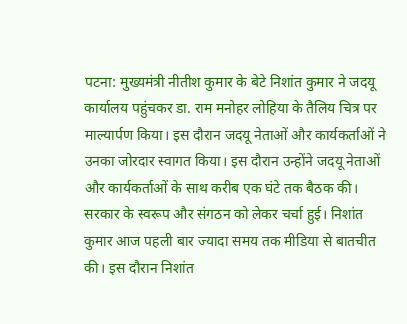पटना: मुख्यमंत्री नीतीश कुमार के बेटे निशांत कुमार ने जदयू कार्यालय पहुंचकर डा. राम मनोहर लोहिया के तैलिय चित्र पर माल्यार्पण किया। इस दौरान जदयू नेताओं और कार्यकर्ताओं ने उनका जोरदार स्वागत किया। इस दौरान उन्होंने जदयू नेताओं और कार्यकर्ताओं के साथ करीब एक घंटे तक बैठक की। सरकार के स्वरूप और संगठन को लेकर चर्चा हुई। निशांत कुमार आज पहली बार ज्यादा समय तक मीडिया से बातचीत की। इस दौरान निशांत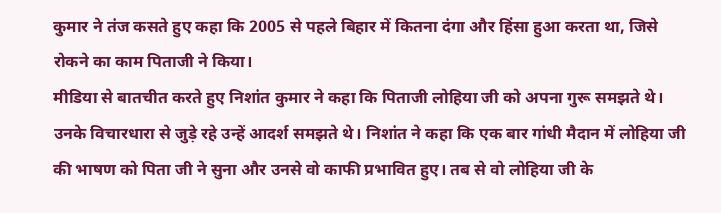कुमार ने तंज कसते हुए कहा कि 2005 से पहले बिहार में कितना दंगा और हिंसा हुआ करता था, जिसे रोकने का काम पिताजी ने किया।
मीडिया से बातचीत करते हुए निशांत कुमार ने कहा कि पिताजी लोहिया जी को अपना गुरू समझते थे। उनके विचारधारा से जुड़े रहे उन्हें आदर्श समझते थे। निशांत ने कहा कि एक बार गांधी मैदान में लोहिया जी की भाषण को पिता जी ने सुना और उनसे वो काफी प्रभावित हुए। तब से वो लोहिया जी के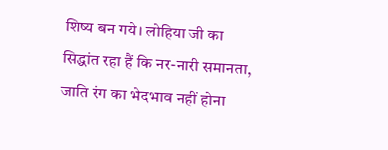शिष्य बन गये। लोहिया जी का सिद्धांत रहा हैं कि नर-नारी समानता, जाति रंग का भेदभाव नहीं होना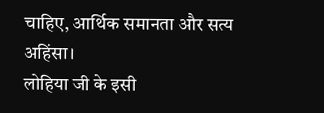चाहिए, आर्थिक समानता और सत्य अहिंसा।
लोहिया जी के इसी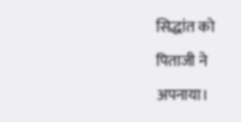सिद्धांत को पिताजी ने अपनाया।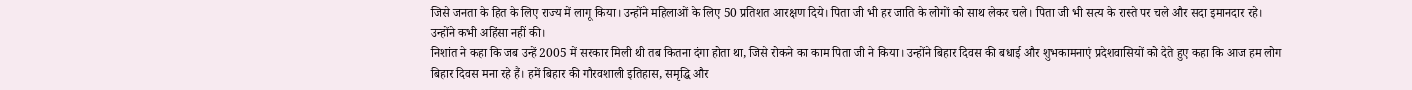जिसे जनता के हित के लिए राज्य में लागू किया। उन्होंने महिलाओं के लिए 50 प्रतिशत आरक्षण दिये। पिता जी भी हर जाति के लोगों को साथ लेकर चले। पिता जी भी सत्य के रास्ते पर चले और सदा इमानदार रहे। उन्होंने कभी अहिंसा नहीं की।
निशांत ने कहा कि जब उन्हें 2005 में सरकार मिली थी तब कितना दंगा होता था, जिसे रोकने का काम पिता जी ने किया। उन्होंने बिहार दिवस की बधाई और शुभकामनाएं प्रदेशवासियों को देते हुए कहा कि आज हम लोग बिहार दिवस मना रहे हैं। हमें बिहार की गौरवशाली इतिहास, समृद्धि और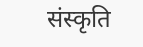संस्कृति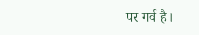पर गर्व है।